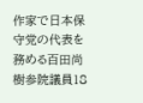作家で日本保守党の代表を務める百田尚樹参院議員18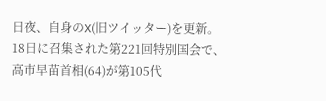日夜、自身のX(旧ツイッター)を更新。18日に召集された第221回特別国会で、高市早苗首相(64)が第105代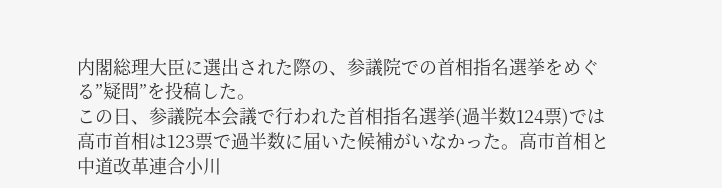内閣総理大臣に選出された際の、参議院での首相指名選挙をめぐる”疑問”を投稿した。
この日、参議院本会議で行われた首相指名選挙(過半数124票)では高市首相は123票で過半数に届いた候補がいなかった。高市首相と中道改革連合小川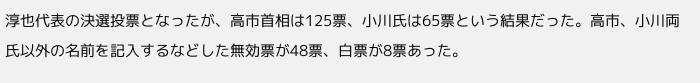淳也代表の決選投票となったが、高市首相は125票、小川氏は65票という結果だった。高市、小川両氏以外の名前を記入するなどした無効票が48票、白票が8票あった。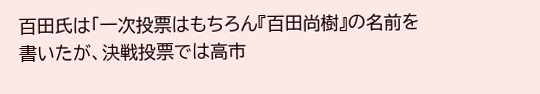百田氏は「一次投票はもちろん『百田尚樹』の名前を書いたが、決戦投票では高市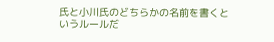氏と小川氏のどちらかの名前を書くというルールだ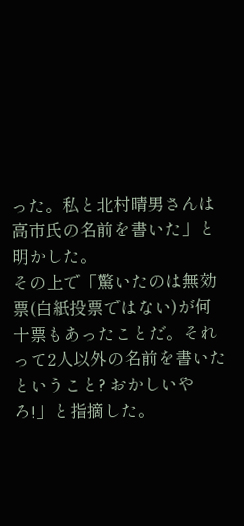った。私と北村晴男さんは高市氏の名前を書いた」と明かした。
その上で「驚いたのは無効票(白紙投票ではない)が何十票もあったことだ。それって2人以外の名前を書いたということ? おかしいやろ!」と指摘した。